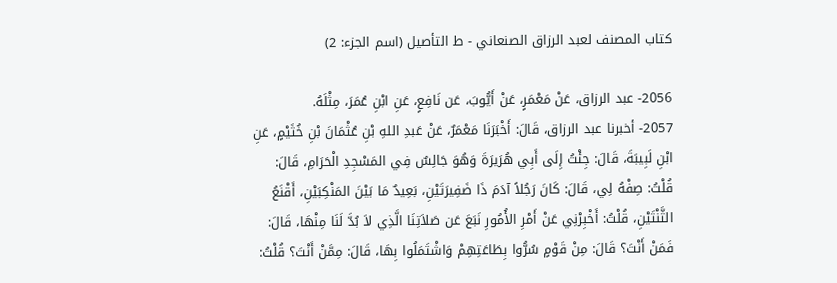كتاب المصنف لعبد الرزاق الصنعاني - ط التأصيل (اسم الجزء: 2)

2056- عبد الرزاق، عَنْ مَعْمَرٍ، عَنْ أَيُّوبَ، عَن نَافِعٍ، عَنِ ابْنِ عُمَرَ، مِثْلَهُ.
2057- أخبرنا عبد الرزاق، قَالَ: أَخْبَرَنَا مَعْمَرٌ، عَنْ عَبدِ اللهِ بْنِ عُثْمَانَ بْنِ خُثَيْمٍ، عَنِ ابْنِ لَبِيبَةَ، قَالَ: جِئْتُ إِلَى أَبِي هُرَيرَةَ وَهُوَ جَالِسٌ فِي المَسْجِدِ الْحَرَامِ، قَالَ: قُلْتُ: صِفْهُ لِي، قَالَ: كَانَ رَجُلاً آدَمَ ذَا ضَفِيرَتَيْنِ، بَعِيدٌ مَا بَيْنَ المَنْكِبَيْنِ، أَقْنَعُ الثَّنْتَيْنِ، قُلْتُ: أَخْبِرْنِي عَنْ أَمْرِ الأُمُورِ نَبَعَ عَن صَلاَتِنَا الَّذِي لاَ بُدَّ لَنَا مِنْهَا، قَالَ: فَمَنْ أَنْتَ؟ قَالَ: مِنْ قَوْمٍ سُرُّوا بِطَاعَتِهِمْ وَاشْتَمَلُوا بِهَا، قَالَ: مِمَّنْ أَنْتَ؟ قُلْتُ: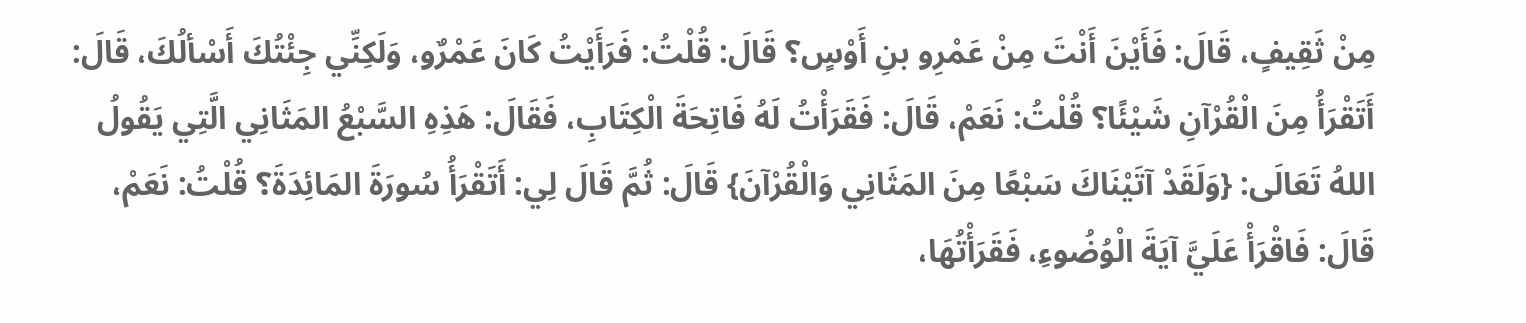مِنْ ثَقِيفٍ، قَالَ: فَأَيْنَ أَنْتَ مِنْ عَمْرِو بنِ أَوْسٍ؟ قَالَ: قُلْتُ: فَرَأَيْتُ كَانَ عَمْرٌو، وَلَكِنِّي جِئْتُكَ أَسْألُكَ، قَالَ: أَتَقْرَأُ مِنَ الْقُرْآنِ شَيْئًا؟ قُلْتُ: نَعَمْ، قَالَ: فَقَرَأْتُ لَهُ فَاتِحَةَ الْكِتَابِ، فَقَالَ: هَذِهِ السَّبْعُ المَثَانِي الَّتِي يَقُولُ اللهُ تَعَالَى: {وَلَقَدْ آتَيْنَاكَ سَبْعًا مِنَ المَثَانِي وَالْقُرْآنَ} قَالَ: ثُمَّ قَالَ لِي: أَتَقْرَأُ سُورَةَ المَائِدَةَ؟ قُلْتُ: نَعَمْ، قَالَ: فَاقْرَأْ عَلَيَّ آيَةَ الْوُضُوءِ، فَقَرَأْتُهَا،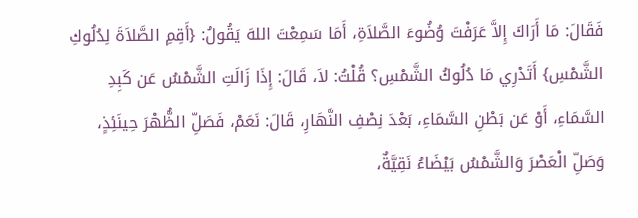فَقَالَ: مَا أَرَاكَ إِلاَّ عَرَفْتَ وُضُوءَ الصَّلاَةِ، أَمَا سَمِعْتَ اللهَ يَقُولُ: {أَقِمِ الصَّلاَةَ لِدُلُوكِ الشَّمْسِ} أَتَدْرِي مَا دُلُوكُ الشَّمْسِ؟ قُلْتُ: لاَ، قَالَ: إِذَا زَالَتِ الشَّمْسُ عَن كَبِدِ السَّمَاءِ، أَوْ عَن بَطْنِ السَّمَاءِ، بَعْدَ نِصْفِ النَّهَارِ، قَالَ: نَعَمْ، فَصَلِّ الظُّهْرَ حِينَئِذٍ، وَصَلِّ الْعَصْرَ وَالشَّمْسُ بَيْضَاءُ نَقِيَّةٌ،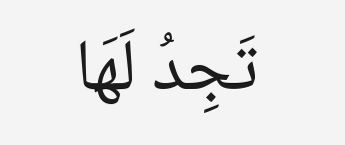تَجِدُ لَهَا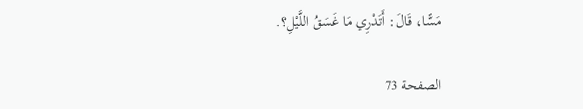مَسًّا، قَالَ: أَتَدْرِي مَا غَسَقُ اللَّيْلِ؟.

الصفحة 73